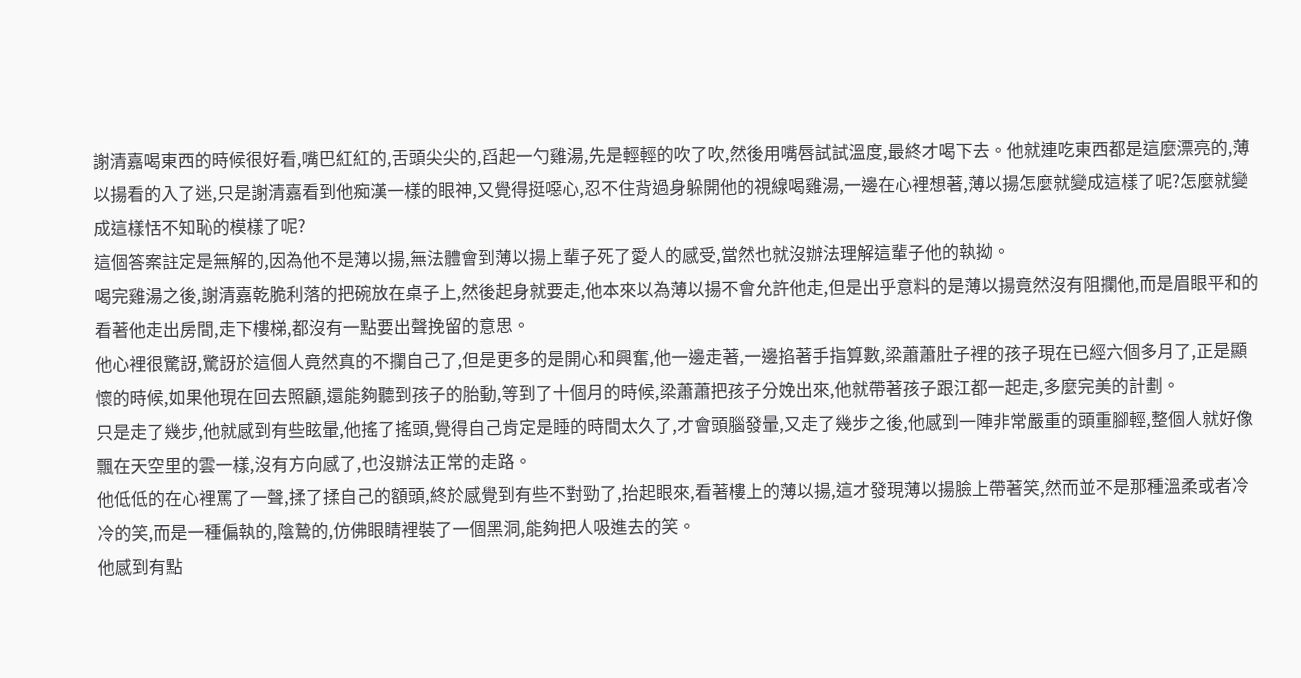謝清嘉喝東西的時候很好看,嘴巴紅紅的,舌頭尖尖的,舀起一勺雞湯,先是輕輕的吹了吹,然後用嘴唇試試溫度,最終才喝下去。他就連吃東西都是這麼漂亮的,薄以揚看的入了迷,只是謝清嘉看到他痴漢一樣的眼神,又覺得挺噁心,忍不住背過身躲開他的視線喝雞湯,一邊在心裡想著,薄以揚怎麼就變成這樣了呢?怎麼就變成這樣恬不知恥的模樣了呢?
這個答案註定是無解的,因為他不是薄以揚,無法體會到薄以揚上輩子死了愛人的感受,當然也就沒辦法理解這輩子他的執拗。
喝完雞湯之後,謝清嘉乾脆利落的把碗放在桌子上,然後起身就要走,他本來以為薄以揚不會允許他走,但是出乎意料的是薄以揚竟然沒有阻攔他,而是眉眼平和的看著他走出房間,走下樓梯,都沒有一點要出聲挽留的意思。
他心裡很驚訝,驚訝於這個人竟然真的不攔自己了,但是更多的是開心和興奮,他一邊走著,一邊掐著手指算數,梁蕭蕭肚子裡的孩子現在已經六個多月了,正是顯懷的時候,如果他現在回去照顧,還能夠聽到孩子的胎動,等到了十個月的時候,梁蕭蕭把孩子分娩出來,他就帶著孩子跟江都一起走,多麼完美的計劃。
只是走了幾步,他就感到有些眩暈,他搖了搖頭,覺得自己肯定是睡的時間太久了,才會頭腦發暈,又走了幾步之後,他感到一陣非常嚴重的頭重腳輕,整個人就好像飄在天空里的雲一樣,沒有方向感了,也沒辦法正常的走路。
他低低的在心裡罵了一聲,揉了揉自己的額頭,終於感覺到有些不對勁了,抬起眼來,看著樓上的薄以揚,這才發現薄以揚臉上帶著笑,然而並不是那種溫柔或者冷冷的笑,而是一種偏執的,陰鷙的,仿佛眼睛裡裝了一個黑洞,能夠把人吸進去的笑。
他感到有點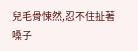兒毛骨悚然,忍不住扯著嗓子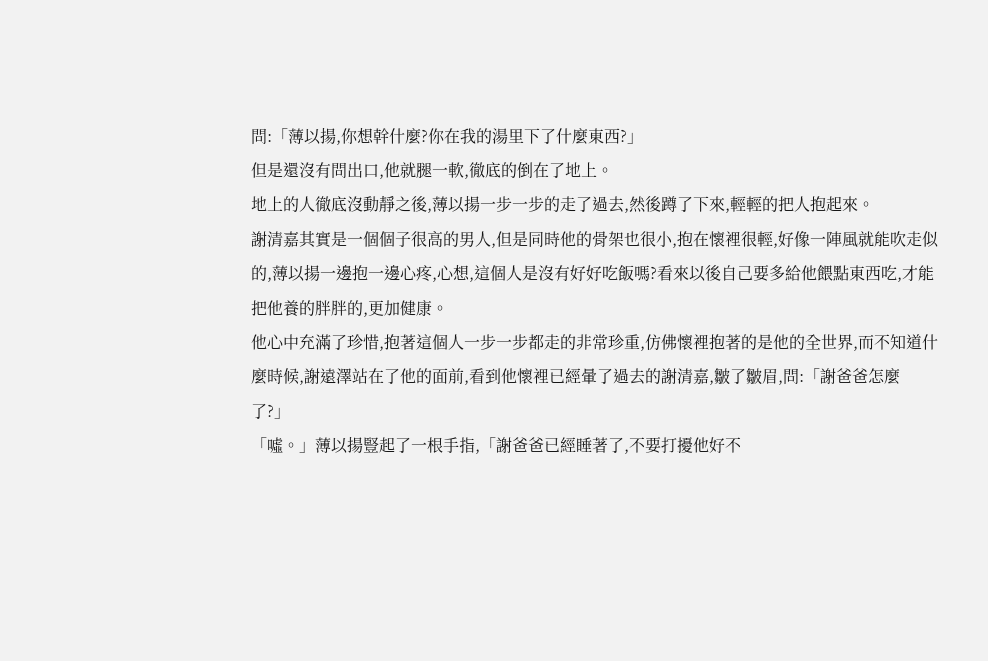問:「薄以揚,你想幹什麼?你在我的湯里下了什麼東西?」
但是還沒有問出口,他就腿一軟,徹底的倒在了地上。
地上的人徹底沒動靜之後,薄以揚一步一步的走了過去,然後蹲了下來,輕輕的把人抱起來。
謝清嘉其實是一個個子很高的男人,但是同時他的骨架也很小,抱在懷裡很輕,好像一陣風就能吹走似的,薄以揚一邊抱一邊心疼,心想,這個人是沒有好好吃飯嗎?看來以後自己要多給他餵點東西吃,才能把他養的胖胖的,更加健康。
他心中充滿了珍惜,抱著這個人一步一步都走的非常珍重,仿佛懷裡抱著的是他的全世界,而不知道什麼時候,謝遠澤站在了他的面前,看到他懷裡已經暈了過去的謝清嘉,皺了皺眉,問:「謝爸爸怎麼了?」
「噓。」薄以揚豎起了一根手指,「謝爸爸已經睡著了,不要打擾他好不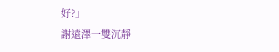好?」
謝遠澤一雙沉靜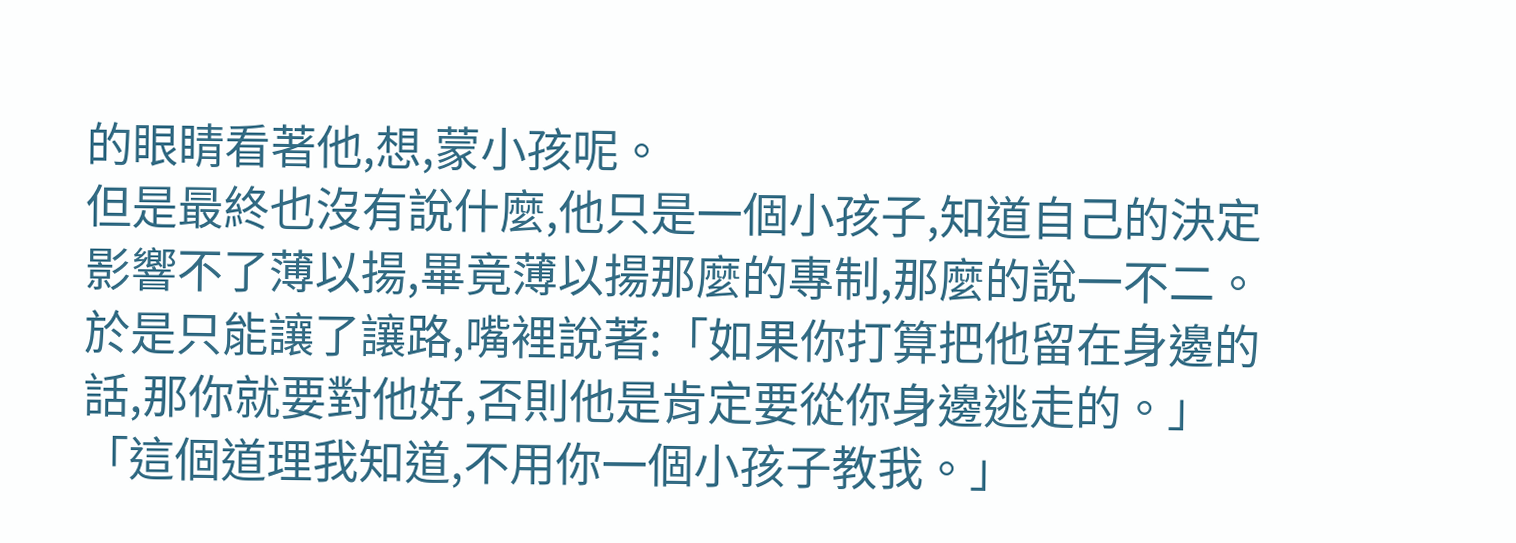的眼睛看著他,想,蒙小孩呢。
但是最終也沒有說什麼,他只是一個小孩子,知道自己的決定影響不了薄以揚,畢竟薄以揚那麼的專制,那麼的說一不二。
於是只能讓了讓路,嘴裡說著:「如果你打算把他留在身邊的話,那你就要對他好,否則他是肯定要從你身邊逃走的。」
「這個道理我知道,不用你一個小孩子教我。」